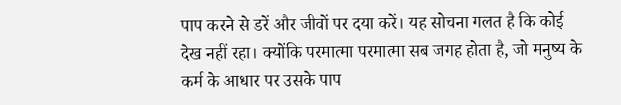पाप करने से डरें और जीवों पर दया करें। यह सोचना गलत है कि कोई देख नहीं रहा। क्योंकि परमात्मा परमात्मा सब जगह होता है, जो मनुष्य के कर्म के आधार पर उसके पाप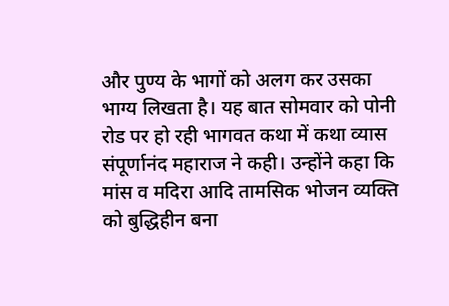और पुण्य के भागों को अलग कर उसका भाग्य लिखता है। यह बात सोमवार को पोनी रोड पर हो रही भागवत कथा में कथा व्यास संपूर्णानंद महाराज ने कही। उन्होंने कहा कि मांस व मदिरा आदि तामसिक भोजन व्यक्ति को बुद्धिहीन बना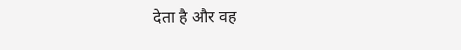देता है और वह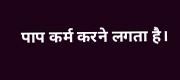पाप कर्म करने लगता है।